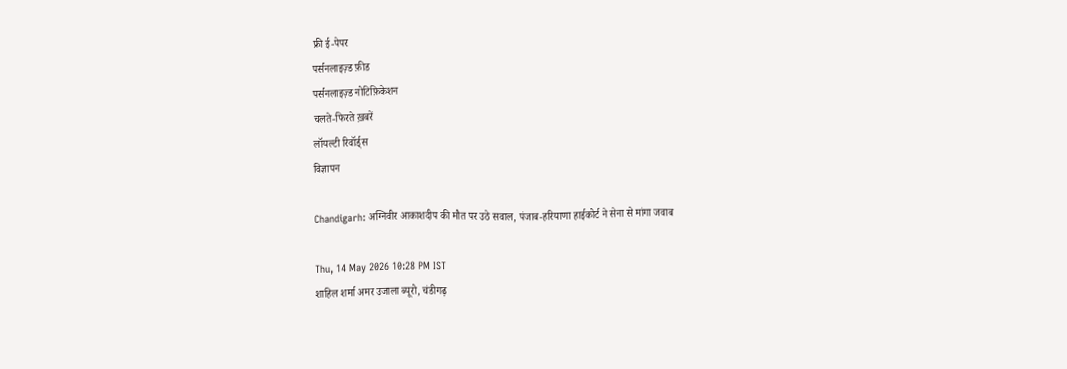फ्री ई-पेपर
पर्सनलाइज़्ड फ़ीड
पर्सनलाइज़्ड नोटिफ़िकेशन
चलते-फिरते ख़बरें
लॉयल्टी रिवॉर्ड्स
विज्ञापन

Chandigarh: अग्निवीर आकाशदीप की मौत पर उठे सवाल, पंजाब-हरियाणा हाईकोर्ट ने सेना से मांगा जवाब

Thu, 14 May 2026 10:28 PM IST
शाहिल शर्मा अमर उजाला ब्यूरो, चंडीगढ़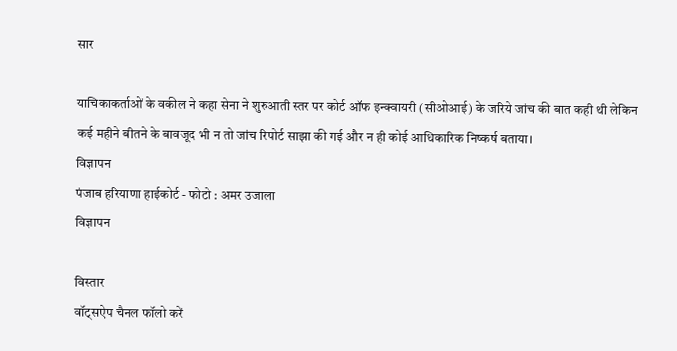सार

याचिकाकर्ताओं के वकील ने कहा सेना ने शुरुआती स्तर पर कोर्ट ऑफ इन्क्वायरी (सीओआई) के जरिये जांच की बात कही थी लेकिन कई महीने बीतने के बावजूद भी न तो जांच रिपोर्ट साझा की गई और न ही कोई आधिकारिक निष्कर्ष बताया।
विज्ञापन
पंजाब हरियाणा हाईकोर्ट - फोटो : अमर उजाला
विज्ञापन

विस्तार
वॉट्सऐप चैनल फॉलो करें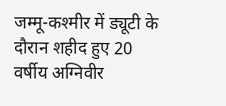जम्मू-कश्मीर में ड्यूटी के दौरान शहीद हुए 20 वर्षीय अग्निवीर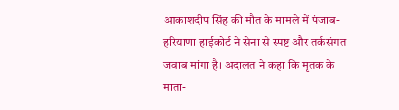आकाशदीप सिंह की मौत के मामले में पंजाब-हरियाणा हाईकोर्ट ने सेना से स्पष्ट और तर्कसंगत जवाब मांगा है। अदालत ने कहा कि मृतक के माता-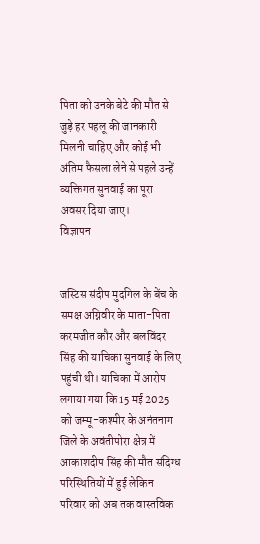पिता को उनके बेटे की मौत से जुड़े हर पहलू की जानकारी मिलनी चाहिए और कोई भी अंतिम फैसला लेने से पहले उन्हें व्यक्तिगत सुनवाई का पूरा अवसर दिया जाए।
विज्ञापन


जस्टिस संदीप मुदगिल के बेंच के समक्ष अग्निवीर के माता-पिता करमजीत कौर और बलविंदर सिंह की याचिका सुनवाई के लिए पहुंची थी। याचिका में आरोप लगाया गया कि 15 मई 2025 को जम्मू-कश्मीर के अनंतनाग जिले के अवंतीपोरा क्षेत्र में आकाशदीप सिंह की मौत संदिग्ध परिस्थितियों में हुई लेकिन परिवार को अब तक वास्तविक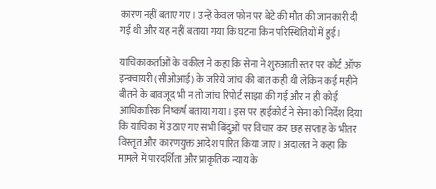कारण नहीं बताए गए। उन्हें केवल फोन पर बेटे की मौत की जानकारी दी गई थी और यह नहीं बताया गया कि घटना किन परिस्थितियों में हुई।

याचिकाकर्ताओं के वकील ने कहा कि सेना ने शुरुआती स्तर पर कोर्ट ऑफ इन्क्वायरी (सीओआई) के जरिये जांच की बात कही थी लेकिन कई महीने बीतने के बावजूद भी न तो जांच रिपोर्ट साझा की गई और न ही कोई आधिकारिक निष्कर्ष बताया गया। इस पर हाईकोर्ट ने सेना को निर्देश दिया कि याचिका में उठाए गए सभी बिंदुओं पर विचार कर छह सप्ताह के भीतर विस्तृत और कारणयुक्त आदेश पारित किया जाए। अदालत ने कहा कि मामले में पारदर्शिता और प्राकृतिक न्याय के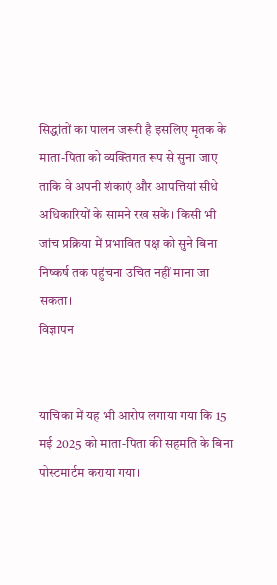सिद्धांतों का पालन जरूरी है इसलिए मृतक के माता-पिता को व्यक्तिगत रूप से सुना जाए ताकि वे अपनी शंकाएं और आपत्तियां सीधे अधिकारियों के सामने रख सकें। किसी भी जांच प्रक्रिया में प्रभावित पक्ष को सुने बिना निष्कर्ष तक पहुंचना उचित नहीं माना जा सकता।
विज्ञापन


याचिका में यह भी आरोप लगाया गया कि 15 मई 2025 को माता-पिता की सहमति के बिना पोस्टमार्टम कराया गया।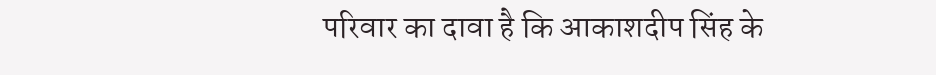परिवार का दावा है कि आकाशदीप सिंह के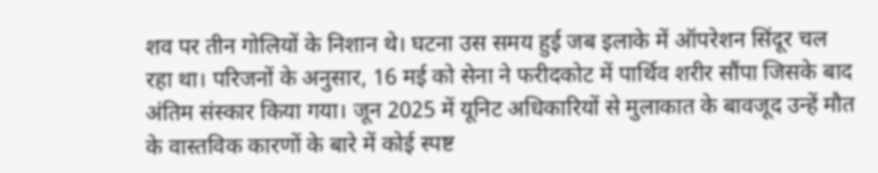शव पर तीन गोलियों के निशान थे। घटना उस समय हुई जब इलाके में ऑपरेशन सिंदूर चल रहा था। परिजनों के अनुसार, 16 मई को सेना ने फरीदकोट में पार्थिव शरीर सौंपा जिसके बाद अंतिम संस्कार किया गया। जून 2025 में यूनिट अधिकारियों से मुलाकात के बावजूद उन्हें मौत के वास्तविक कारणों के बारे में कोई स्पष्ट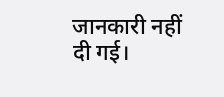जानकारी नहीं दी गई।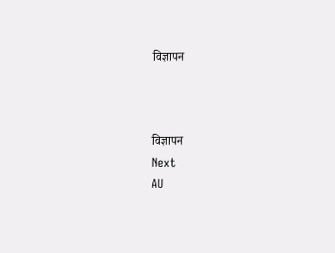विज्ञापन



विज्ञापन
Next
AU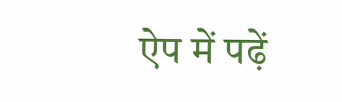ऐप में पढ़ें